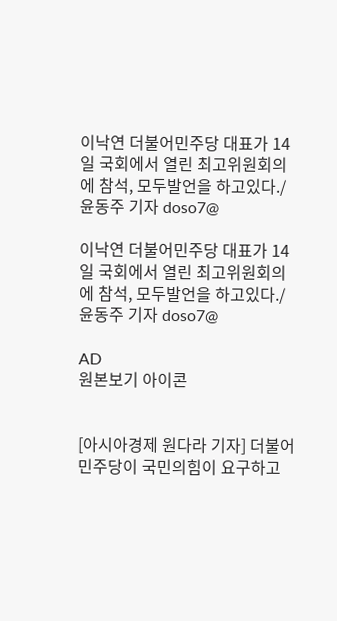이낙연 더불어민주당 대표가 14일 국회에서 열린 최고위원회의에 참석, 모두발언을 하고있다./윤동주 기자 doso7@

이낙연 더불어민주당 대표가 14일 국회에서 열린 최고위원회의에 참석, 모두발언을 하고있다./윤동주 기자 doso7@

AD
원본보기 아이콘


[아시아경제 원다라 기자] 더불어민주당이 국민의힘이 요구하고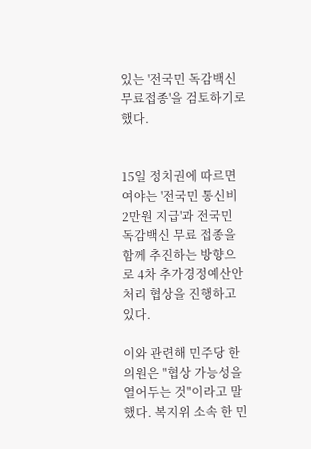있는 '전국민 독감백신 무료접종'을 검토하기로 했다.


15일 정치권에 따르면 여야는 '전국민 통신비 2만원 지급'과 전국민 독감백신 무료 접종을 함께 추진하는 방향으로 4차 추가경정예산안 처리 협상을 진행하고 있다.

이와 관련해 민주당 한 의원은 "협상 가능성을 열어두는 것"이라고 말했다. 복지위 소속 한 민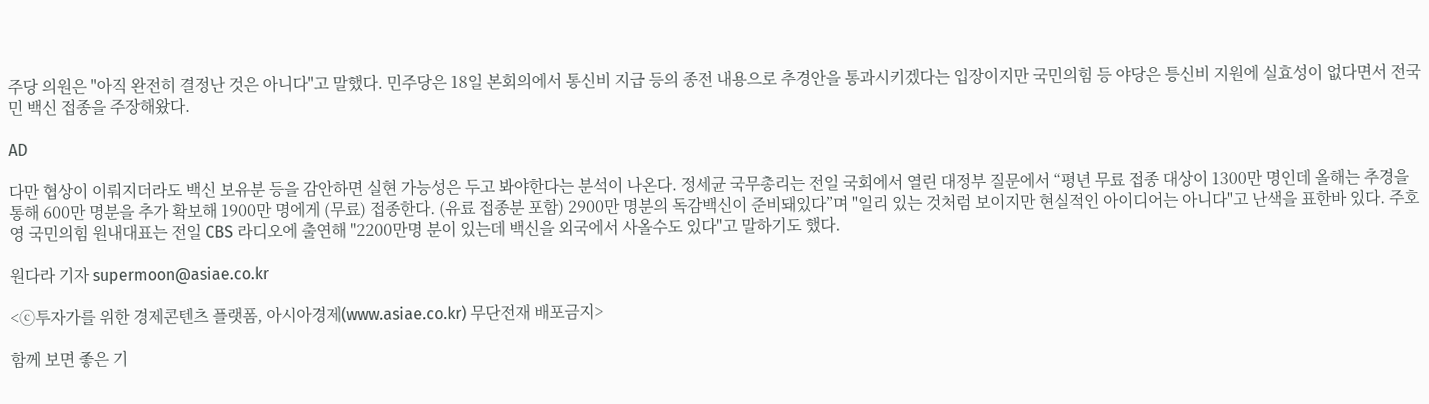주당 의원은 "아직 완전히 결정난 것은 아니다"고 말했다. 민주당은 18일 본회의에서 통신비 지급 등의 종전 내용으로 추경안을 통과시키겠다는 입장이지만 국민의힘 등 야당은 틍신비 지원에 실효성이 없다면서 전국민 백신 접종을 주장해왔다.

AD

다만 협상이 이뤄지더라도 백신 보유분 등을 감안하면 실현 가능성은 두고 봐야한다는 분석이 나온다. 정세균 국무총리는 전일 국회에서 열린 대정부 질문에서 “평년 무료 접종 대상이 1300만 명인데 올해는 추경을 통해 600만 명분을 추가 확보해 1900만 명에게 (무료) 접종한다. (유료 접종분 포함) 2900만 명분의 독감백신이 준비돼있다”며 "일리 있는 것처럼 보이지만 현실적인 아이디어는 아니다"고 난색을 표한바 있다. 주호영 국민의힘 원내대표는 전일 CBS 라디오에 출연해 "2200만명 분이 있는데 백신을 외국에서 사올수도 있다"고 말하기도 했다.

원다라 기자 supermoon@asiae.co.kr

<ⓒ투자가를 위한 경제콘텐츠 플랫폼, 아시아경제(www.asiae.co.kr) 무단전재 배포금지>

함께 보면 좋은 기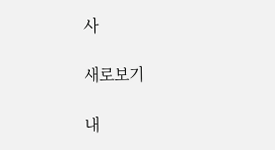사

새로보기

내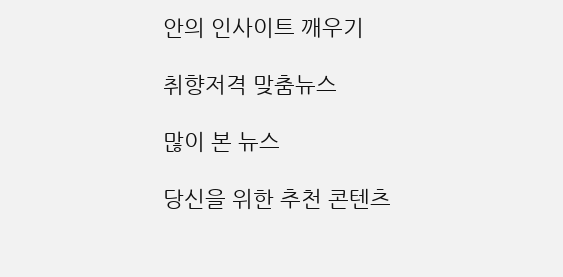안의 인사이트 깨우기

취향저격 맞춤뉴스

많이 본 뉴스

당신을 위한 추천 콘텐츠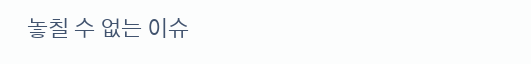놓칠 수 없는 이슈